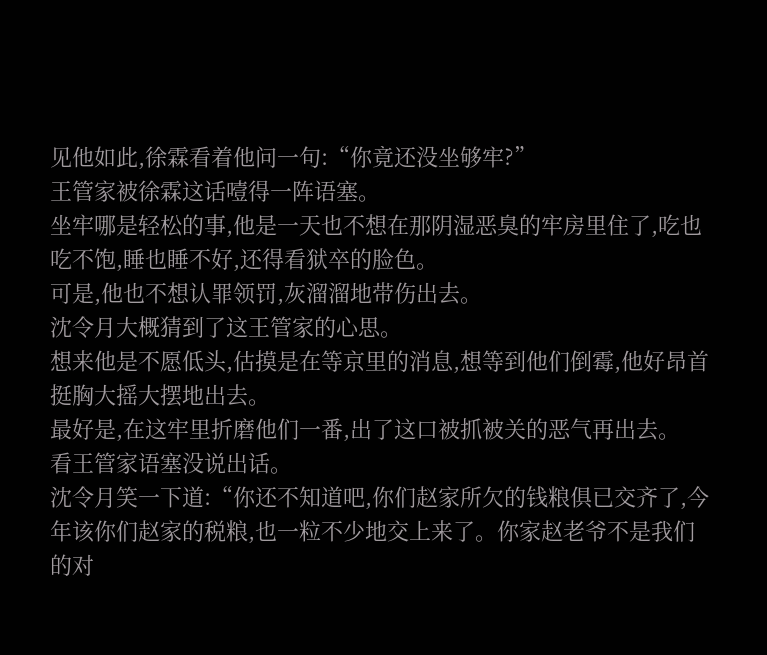见他如此,徐霖看着他问一句:“你竟还没坐够牢?”
王管家被徐霖这话噎得一阵语塞。
坐牢哪是轻松的事,他是一天也不想在那阴湿恶臭的牢房里住了,吃也吃不饱,睡也睡不好,还得看狱卒的脸色。
可是,他也不想认罪领罚,灰溜溜地带伤出去。
沈令月大概猜到了这王管家的心思。
想来他是不愿低头,估摸是在等京里的消息,想等到他们倒霉,他好昂首挺胸大摇大摆地出去。
最好是,在这牢里折磨他们一番,出了这口被抓被关的恶气再出去。
看王管家语塞没说出话。
沈令月笑一下道:“你还不知道吧,你们赵家所欠的钱粮俱已交齐了,今年该你们赵家的税粮,也一粒不少地交上来了。你家赵老爷不是我们的对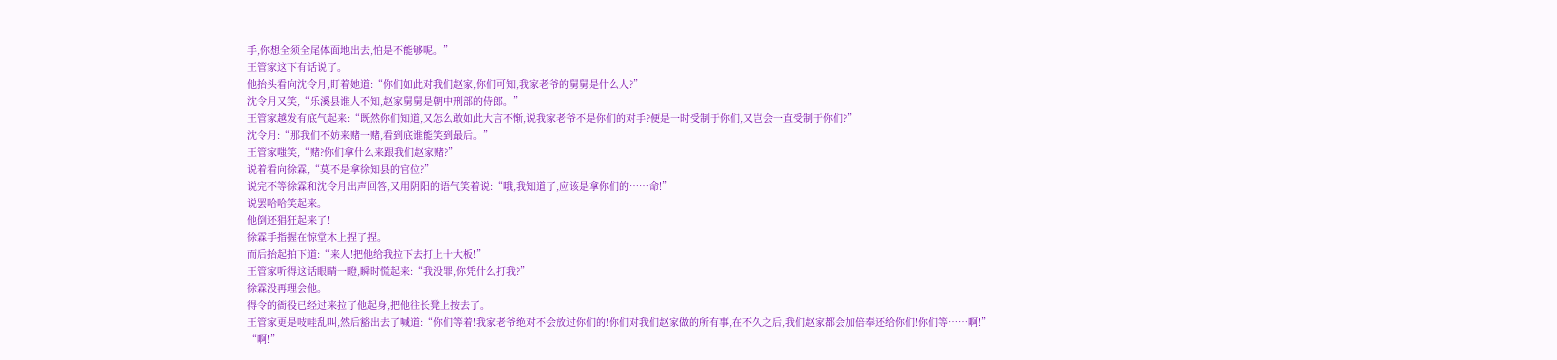手,你想全须全尾体面地出去,怕是不能够呢。”
王管家这下有话说了。
他抬头看向沈令月,盯着她道:“你们如此对我们赵家,你们可知,我家老爷的舅舅是什么人?”
沈令月又笑,“乐溪县谁人不知,赵家舅舅是朝中刑部的侍郎。”
王管家越发有底气起来:“既然你们知道,又怎么敢如此大言不惭,说我家老爷不是你们的对手?便是一时受制于你们,又岂会一直受制于你们?”
沈令月:“那我们不妨来赌一赌,看到底谁能笑到最后。”
王管家嗤笑,“赌?你们拿什么来跟我们赵家赌?”
说着看向徐霖,“莫不是拿徐知县的官位?”
说完不等徐霖和沈令月出声回答,又用阴阳的语气笑着说:“哦,我知道了,应该是拿你们的……命!”
说罢哈哈笑起来。
他倒还猖狂起来了!
徐霖手指握在惊堂木上捏了捏。
而后抬起拍下道:“来人!把他给我拉下去打上十大板!”
王管家听得这话眼睛一瞪,瞬时慌起来:“我没罪,你凭什么打我?”
徐霖没再理会他。
得令的衙役已经过来拉了他起身,把他往长凳上按去了。
王管家更是吱哇乱叫,然后豁出去了喊道:“你们等着!我家老爷绝对不会放过你们的!你们对我们赵家做的所有事,在不久之后,我们赵家都会加倍奉还给你们!你们等……啊!”
“啊!”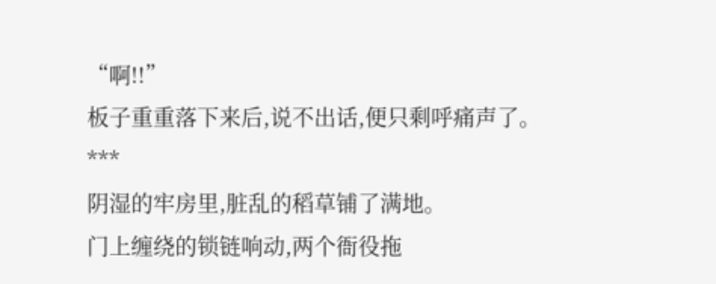“啊!!”
板子重重落下来后,说不出话,便只剩呼痛声了。
***
阴湿的牢房里,脏乱的稻草铺了满地。
门上缠绕的锁链响动,两个衙役拖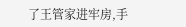了王管家进牢房,手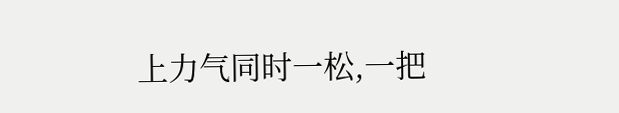上力气同时一松,一把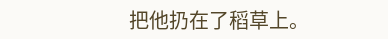把他扔在了稻草上。